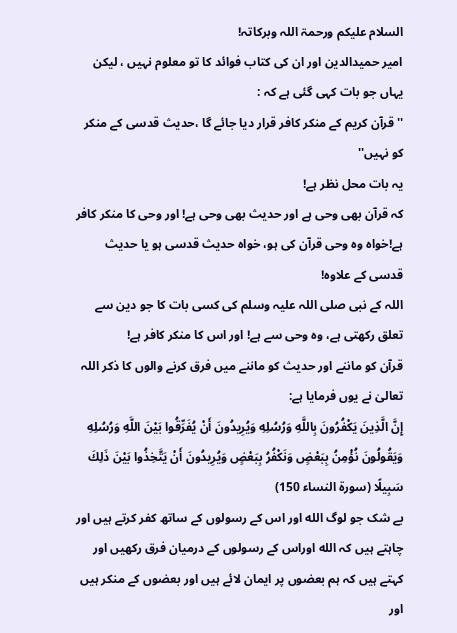السلام علیکم ورحمۃ اللہ وبرکاتہ!
امیر حمیدالدین اور ان کی کتاب فوائد کا تو معلوم نہیں ، لیکن یہاں جو بات کہی گئی ہے کہ :
''قرآن کریم کے منکر کافر قرار دیا جائے گا ،حدیث قدسی کے منکر کو نہیں''
یہ بات محل نظر ہے!
کہ قرآن بھی وحی ہے اور حدیث بھی وحی ہے! اور وحی کا منکر کافر ہے!خواہ وہ وحی قرآن کی ہو، خواہ حدیث قدسی ہو یا حدیث قدسی کے علاوہ!
اللہ کے نبی صلی اللہ علیہ وسلم کی کسی بات کا جو دین سے تعلق رکھتی ہے، وہ وحی سے ہے! اور اس کا منکر کافر ہے!
قرآن کو ماننے اور حدیث کو ماننے میں فرق کرنے والوں کا ذکر اللہ تعالیٰ نے یوں فرمایا ہے:
إِنَّ الَّذِينَ يَكْفُرُونَ بِاللَّهِ وَرُسُلِهِ وَيُرِيدُونَ أَنْ يُفَرِّقُوا بَيْنَ اللَّهِ وَرُسُلِهِ وَيَقُولُونَ نُؤْمِنُ بِبَعْضٍ وَنَكْفُرُ بِبَعْضٍ وَيُرِيدُونَ أَنْ يَتَّخِذُوا بَيْنَ ذَلِكَ سَبِيلًا (سورة النساء 150)
بے شک جو لوگ الله اور اس کے رسولوں کے ساتھ کفر کرتے ہیں اور چاہتے ہیں کہ الله اوراس کے رسولوں کے درمیان فرق رکھیں اور کہتے ہیں کہ ہم بعضوں پر ایمان لائے ہیں اور بعضوں کے منکر ہیں اور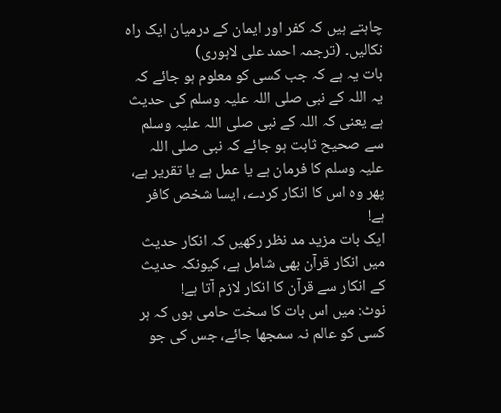چاہتے ہیں کہ کفر اور ایمان کے درمیان ایک راہ نکالیں۔ (ترجمہ احمد علی لاہوری)
بات یہ ہے کہ جب کسی کو معلوم ہو جائے کہ یہ اللہ کے نبی صلی اللہ علیہ وسلم کی حدیث ہے یعنی کہ اللہ کے نبی صلی اللہ علیہ وسلم سے صحیح ثابت ہو جائے کہ نبی صلی اللہ علیہ وسلم کا فرمان ہے یا عمل ہے یا تقریر ہے، پھر وہ اس کا انکار کردے، ایسا شخص کافر ہے!
ایک بات مزید مد نظر رکھیں کہ انکار حدیث میں انکار قرآن بھی شامل ہے، کیونکہ حدیث کے انکار سے قرآن کا انکار لازم آتا ہے!
نوٹ: میں اس بات کا سخت حامی ہوں کہ ہر کسی کو عالم نہ سمجھا جائے، جس کی جو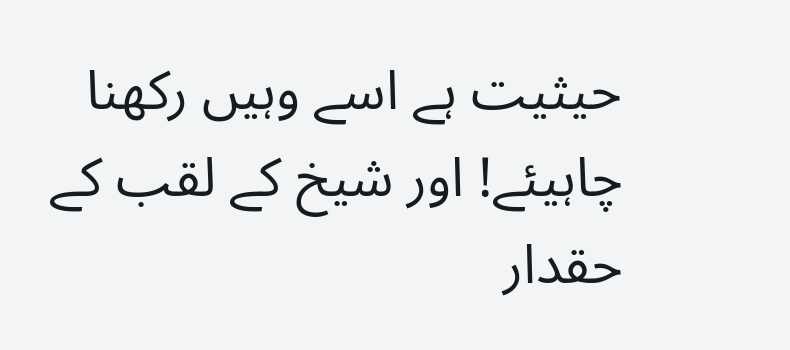حیثیت ہے اسے وہیں رکھنا چاہیئے! اور شیخ کے لقب کے حقدار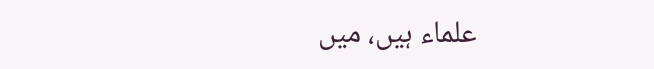علماء ہیں، میں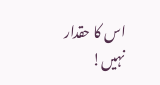اس کا حقدار نہیں!